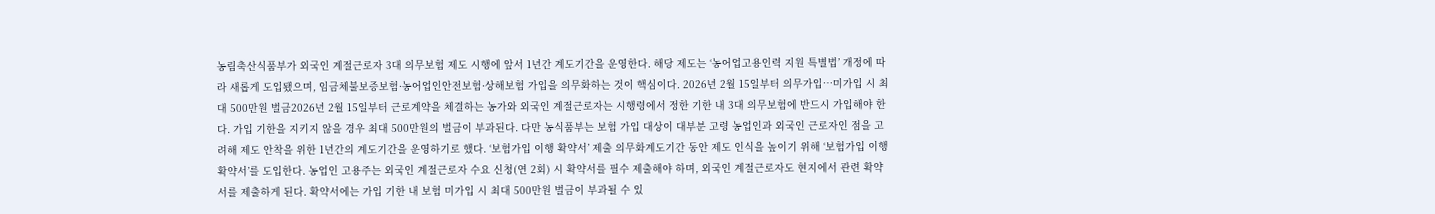농림축산식품부가 외국인 계절근로자 3대 의무보험 제도 시행에 앞서 1년간 계도기간을 운영한다. 해당 제도는 ‘농어업고용인력 지원 특별법’ 개정에 따라 새롭게 도입됐으며, 임금체불보증보험·농어업인안전보험·상해보험 가입을 의무화하는 것이 핵심이다. 2026년 2월 15일부터 의무가입…미가입 시 최대 500만원 벌금2026년 2월 15일부터 근로계약을 체결하는 농가와 외국인 계절근로자는 시행령에서 정한 기한 내 3대 의무보험에 반드시 가입해야 한다. 가입 기한을 지키지 않을 경우 최대 500만원의 벌금이 부과된다. 다만 농식품부는 보험 가입 대상이 대부분 고령 농업인과 외국인 근로자인 점을 고려해 제도 안착을 위한 1년간의 계도기간을 운영하기로 했다. ‘보험가입 이행 확약서’ 제출 의무화계도기간 동안 제도 인식을 높이기 위해 ‘보험가입 이행 확약서’를 도입한다. 농업인 고용주는 외국인 계절근로자 수요 신청(연 2회) 시 확약서를 필수 제출해야 하며, 외국인 계절근로자도 현지에서 관련 확약서를 제출하게 된다. 확약서에는 가입 기한 내 보험 미가입 시 최대 500만원 벌금이 부과될 수 있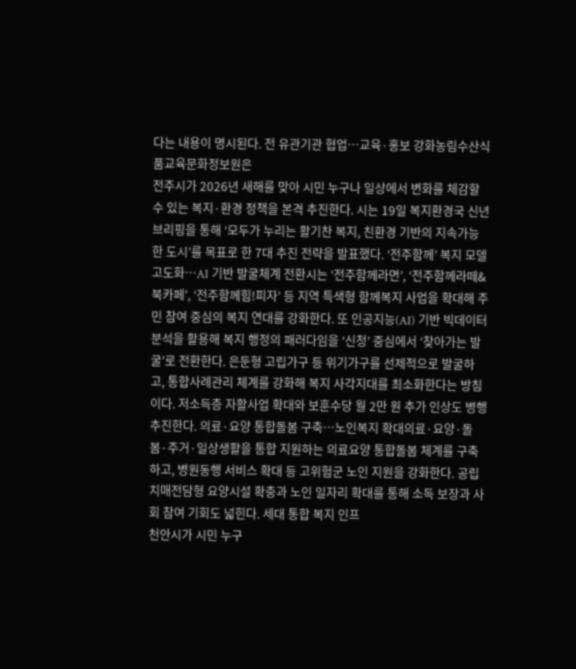다는 내용이 명시된다. 전 유관기관 협업…교육·홍보 강화농림수산식품교육문화정보원은
전주시가 2026년 새해를 맞아 시민 누구나 일상에서 변화를 체감할 수 있는 복지·환경 정책을 본격 추진한다. 시는 19일 복지환경국 신년 브리핑을 통해 ‘모두가 누리는 활기찬 복지, 친환경 기반의 지속가능한 도시’를 목표로 한 7대 추진 전략을 발표했다. ‘전주함께’ 복지 모델 고도화…AI 기반 발굴체계 전환시는 ‘전주함께라면’, ‘전주함께라떼&북카페’, ‘전주함께힘!피자’ 등 지역 특색형 함께복지 사업을 확대해 주민 참여 중심의 복지 연대를 강화한다. 또 인공지능(AI) 기반 빅데이터 분석을 활용해 복지 행정의 패러다임을 ‘신청’ 중심에서 ‘찾아가는 발굴’로 전환한다. 은둔형 고립가구 등 위기가구를 선제적으로 발굴하고, 통합사례관리 체계를 강화해 복지 사각지대를 최소화한다는 방침이다. 저소득층 자활사업 확대와 보훈수당 월 2만 원 추가 인상도 병행 추진한다. 의료·요양 통합돌봄 구축…노인복지 확대의료·요양·돌봄·주거·일상생활을 통합 지원하는 의료요양 통합돌봄 체계를 구축하고, 병원동행 서비스 확대 등 고위험군 노인 지원을 강화한다. 공립 치매전담형 요양시설 확충과 노인 일자리 확대를 통해 소득 보장과 사회 참여 기회도 넓힌다. 세대 통합 복지 인프
천안시가 시민 누구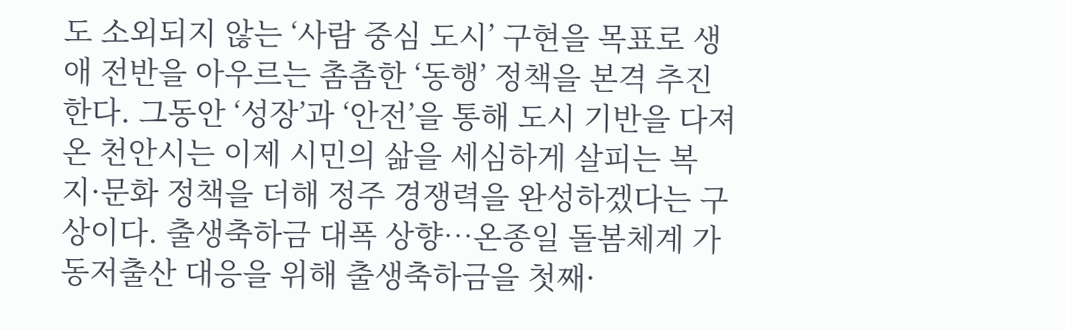도 소외되지 않는 ‘사람 중심 도시’ 구현을 목표로 생애 전반을 아우르는 촘촘한 ‘동행’ 정책을 본격 추진한다. 그동안 ‘성장’과 ‘안전’을 통해 도시 기반을 다져온 천안시는 이제 시민의 삶을 세심하게 살피는 복지·문화 정책을 더해 정주 경쟁력을 완성하겠다는 구상이다. 출생축하금 대폭 상향…온종일 돌봄체계 가동저출산 대응을 위해 출생축하금을 첫째·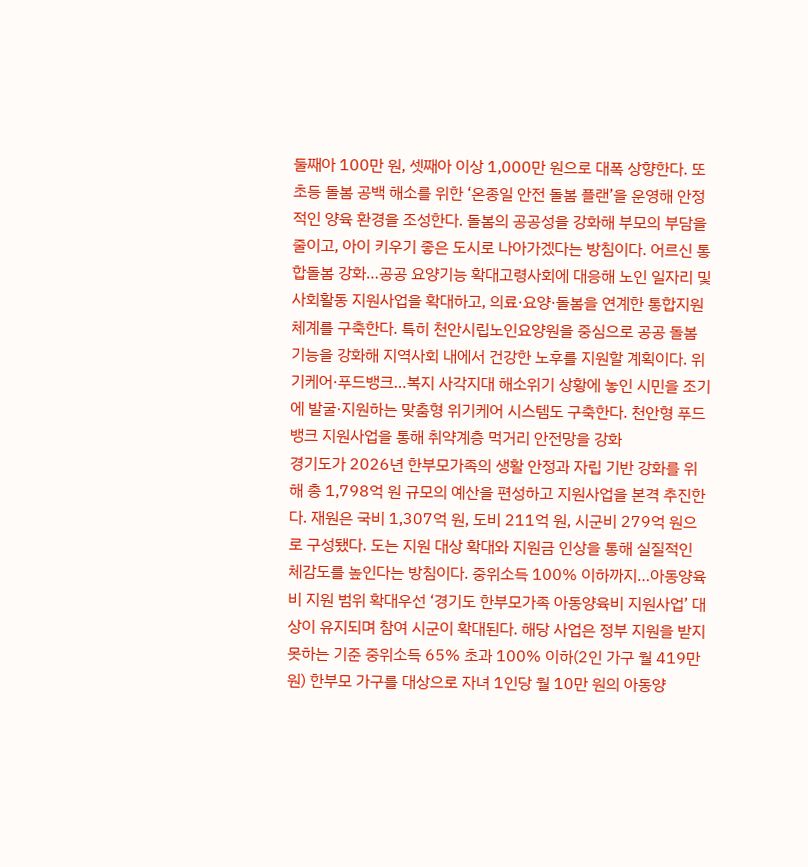둘째아 100만 원, 셋째아 이상 1,000만 원으로 대폭 상향한다. 또 초등 돌봄 공백 해소를 위한 ‘온종일 안전 돌봄 플랜’을 운영해 안정적인 양육 환경을 조성한다. 돌봄의 공공성을 강화해 부모의 부담을 줄이고, 아이 키우기 좋은 도시로 나아가겠다는 방침이다. 어르신 통합돌봄 강화…공공 요양기능 확대고령사회에 대응해 노인 일자리 및 사회활동 지원사업을 확대하고, 의료·요양·돌봄을 연계한 통합지원 체계를 구축한다. 특히 천안시립노인요양원을 중심으로 공공 돌봄 기능을 강화해 지역사회 내에서 건강한 노후를 지원할 계획이다. 위기케어·푸드뱅크…복지 사각지대 해소위기 상황에 놓인 시민을 조기에 발굴·지원하는 맞춤형 위기케어 시스템도 구축한다. 천안형 푸드뱅크 지원사업을 통해 취약계층 먹거리 안전망을 강화
경기도가 2026년 한부모가족의 생활 안정과 자립 기반 강화를 위해 총 1,798억 원 규모의 예산을 편성하고 지원사업을 본격 추진한다. 재원은 국비 1,307억 원, 도비 211억 원, 시군비 279억 원으로 구성됐다. 도는 지원 대상 확대와 지원금 인상을 통해 실질적인 체감도를 높인다는 방침이다. 중위소득 100% 이하까지…아동양육비 지원 범위 확대우선 ‘경기도 한부모가족 아동양육비 지원사업’ 대상이 유지되며 참여 시군이 확대된다. 해당 사업은 정부 지원을 받지 못하는 기준 중위소득 65% 초과 100% 이하(2인 가구 월 419만 원) 한부모 가구를 대상으로 자녀 1인당 월 10만 원의 아동양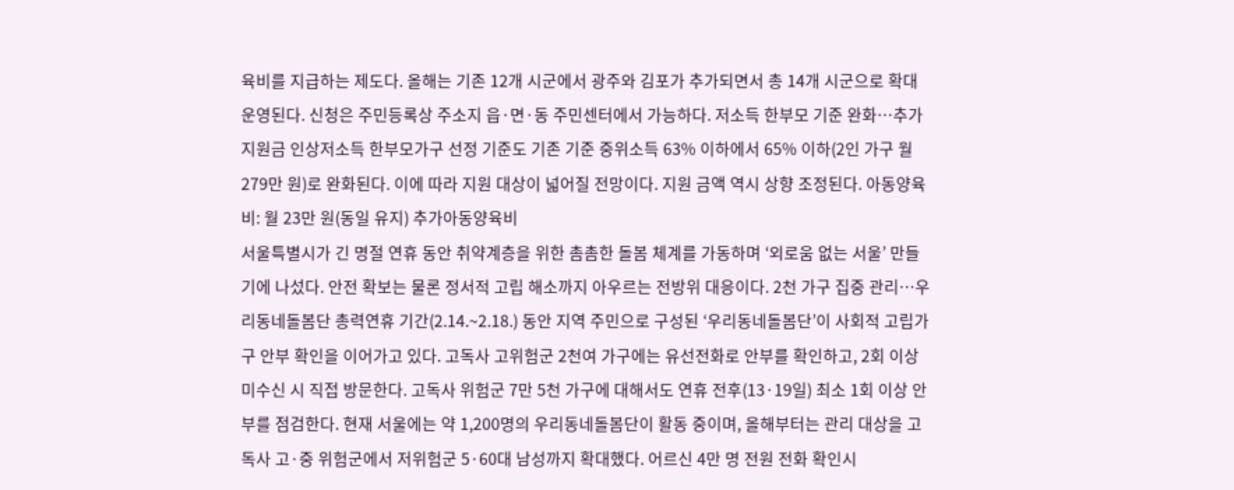육비를 지급하는 제도다. 올해는 기존 12개 시군에서 광주와 김포가 추가되면서 총 14개 시군으로 확대 운영된다. 신청은 주민등록상 주소지 읍·면·동 주민센터에서 가능하다. 저소득 한부모 기준 완화…추가 지원금 인상저소득 한부모가구 선정 기준도 기존 기준 중위소득 63% 이하에서 65% 이하(2인 가구 월 279만 원)로 완화된다. 이에 따라 지원 대상이 넓어질 전망이다. 지원 금액 역시 상향 조정된다. 아동양육비: 월 23만 원(동일 유지) 추가아동양육비
서울특별시가 긴 명절 연휴 동안 취약계층을 위한 촘촘한 돌봄 체계를 가동하며 ‘외로움 없는 서울’ 만들기에 나섰다. 안전 확보는 물론 정서적 고립 해소까지 아우르는 전방위 대응이다. 2천 가구 집중 관리…우리동네돌봄단 총력연휴 기간(2.14.~2.18.) 동안 지역 주민으로 구성된 ‘우리동네돌봄단’이 사회적 고립가구 안부 확인을 이어가고 있다. 고독사 고위험군 2천여 가구에는 유선전화로 안부를 확인하고, 2회 이상 미수신 시 직접 방문한다. 고독사 위험군 7만 5천 가구에 대해서도 연휴 전후(13·19일) 최소 1회 이상 안부를 점검한다. 현재 서울에는 약 1,200명의 우리동네돌봄단이 활동 중이며, 올해부터는 관리 대상을 고독사 고·중 위험군에서 저위험군 5·60대 남성까지 확대했다. 어르신 4만 명 전원 전화 확인시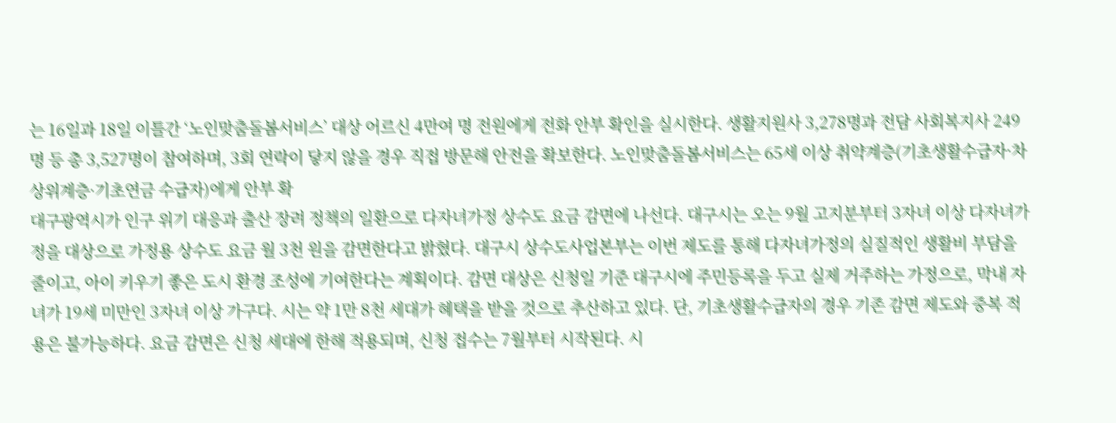는 16일과 18일 이틀간 ‘노인맞춤돌봄서비스’ 대상 어르신 4만여 명 전원에게 전화 안부 확인을 실시한다. 생활지원사 3,278명과 전담 사회복지사 249명 등 총 3,527명이 참여하며, 3회 연락이 닿지 않을 경우 직접 방문해 안전을 확보한다. 노인맞춤돌봄서비스는 65세 이상 취약계층(기초생활수급자·차상위계층·기초연금 수급자)에게 안부 확
대구광역시가 인구 위기 대응과 출산 장려 정책의 일환으로 다자녀가정 상수도 요금 감면에 나선다. 대구시는 오는 9월 고지분부터 3자녀 이상 다자녀가정을 대상으로 가정용 상수도 요금 월 3천 원을 감면한다고 밝혔다. 대구시 상수도사업본부는 이번 제도를 통해 다자녀가정의 실질적인 생활비 부담을 줄이고, 아이 키우기 좋은 도시 환경 조성에 기여한다는 계획이다. 감면 대상은 신청일 기준 대구시에 주민등록을 두고 실제 거주하는 가정으로, 막내 자녀가 19세 미만인 3자녀 이상 가구다. 시는 약 1만 8천 세대가 혜택을 받을 것으로 추산하고 있다. 단, 기초생활수급자의 경우 기존 감면 제도와 중복 적용은 불가능하다. 요금 감면은 신청 세대에 한해 적용되며, 신청 접수는 7월부터 시작된다. 시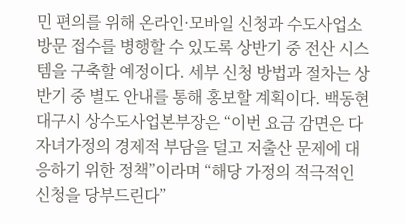민 편의를 위해 온라인·모바일 신청과 수도사업소 방문 접수를 병행할 수 있도록 상반기 중 전산 시스템을 구축할 예정이다. 세부 신청 방법과 절차는 상반기 중 별도 안내를 통해 홍보할 계획이다. 백동현 대구시 상수도사업본부장은 “이번 요금 감면은 다자녀가정의 경제적 부담을 덜고 저출산 문제에 대응하기 위한 정책”이라며 “해당 가정의 적극적인 신청을 당부드린다”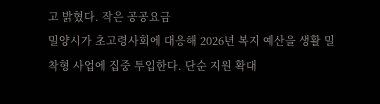고 밝혔다. 작은 공공요금
밀양시가 초고령사회에 대응해 2026년 복지 예산을 생활 밀착형 사업에 집중 투입한다. 단순 지원 확대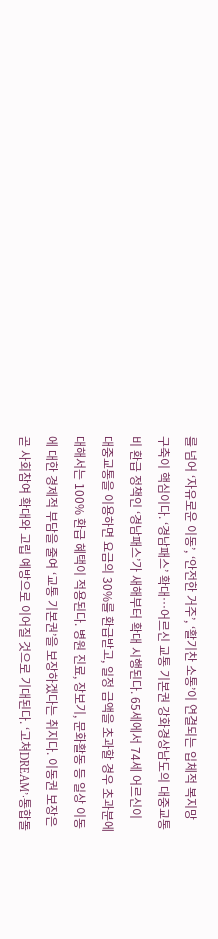를 넘어 ‘자유로운 이동’, ‘안전한 거주’, ‘활기찬 소통’이 연결되는 입체적 복지망 구축이 핵심이다. ‘경남패스’ 확대…어르신 교통 기본권 강화경상남도의 대중교통비 환급 정책인 ‘경남패스’가 새해부터 확대 시행된다. 65세에서 74세 어르신이 대중교통을 이용하면 요금의 30%를 환급받고, 일정 금액을 초과할 경우 초과분에 대해서는 100% 환급 혜택이 적용된다. 병원 진료, 장보기, 문화활동 등 일상 이동에 대한 경제적 부담을 줄여 ‘교통 기본권’을 보장하겠다는 취지다. 이동권 보장은 곧 사회참여 확대와 고립 예방으로 이어질 것으로 기대된다. ‘고쳐DREAM’·통합돌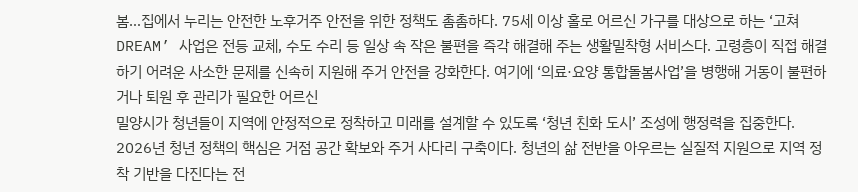봄…집에서 누리는 안전한 노후거주 안전을 위한 정책도 촘촘하다. 75세 이상 홀로 어르신 가구를 대상으로 하는 ‘고쳐DREAM’ 사업은 전등 교체, 수도 수리 등 일상 속 작은 불편을 즉각 해결해 주는 생활밀착형 서비스다. 고령층이 직접 해결하기 어려운 사소한 문제를 신속히 지원해 주거 안전을 강화한다. 여기에 ‘의료·요양 통합돌봄사업’을 병행해 거동이 불편하거나 퇴원 후 관리가 필요한 어르신
밀양시가 청년들이 지역에 안정적으로 정착하고 미래를 설계할 수 있도록 ‘청년 친화 도시’ 조성에 행정력을 집중한다. 2026년 청년 정책의 핵심은 거점 공간 확보와 주거 사다리 구축이다. 청년의 삶 전반을 아우르는 실질적 지원으로 지역 정착 기반을 다진다는 전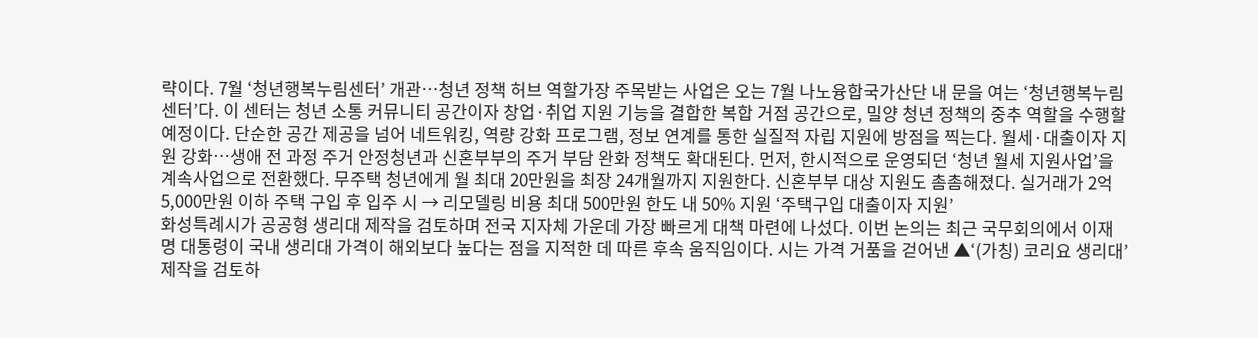략이다. 7월 ‘청년행복누림센터’ 개관…청년 정책 허브 역할가장 주목받는 사업은 오는 7월 나노융합국가산단 내 문을 여는 ‘청년행복누림센터’다. 이 센터는 청년 소통 커뮤니티 공간이자 창업·취업 지원 기능을 결합한 복합 거점 공간으로, 밀양 청년 정책의 중추 역할을 수행할 예정이다. 단순한 공간 제공을 넘어 네트워킹, 역량 강화 프로그램, 정보 연계를 통한 실질적 자립 지원에 방점을 찍는다. 월세·대출이자 지원 강화…생애 전 과정 주거 안정청년과 신혼부부의 주거 부담 완화 정책도 확대된다. 먼저, 한시적으로 운영되던 ‘청년 월세 지원사업’을 계속사업으로 전환했다. 무주택 청년에게 월 최대 20만원을 최장 24개월까지 지원한다. 신혼부부 대상 지원도 촘촘해졌다. 실거래가 2억5,000만원 이하 주택 구입 후 입주 시 → 리모델링 비용 최대 500만원 한도 내 50% 지원 ‘주택구입 대출이자 지원’
화성특례시가 공공형 생리대 제작을 검토하며 전국 지자체 가운데 가장 빠르게 대책 마련에 나섰다. 이번 논의는 최근 국무회의에서 이재명 대통령이 국내 생리대 가격이 해외보다 높다는 점을 지적한 데 따른 후속 움직임이다. 시는 가격 거품을 걷어낸 ▲‘(가칭) 코리요 생리대’ 제작을 검토하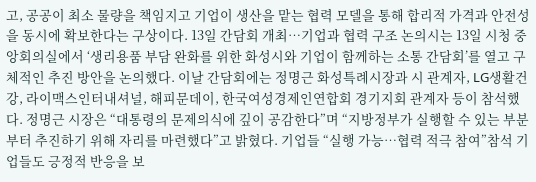고, 공공이 최소 물량을 책임지고 기업이 생산을 맡는 협력 모델을 통해 합리적 가격과 안전성을 동시에 확보한다는 구상이다. 13일 간담회 개최…기업과 협력 구조 논의시는 13일 시청 중앙회의실에서 ‘생리용품 부담 완화를 위한 화성시와 기업이 함께하는 소통 간담회’를 열고 구체적인 추진 방안을 논의했다. 이날 간담회에는 정명근 화성특례시장과 시 관계자, LG생활건강, 라이맥스인터내셔널, 해피문데이, 한국여성경제인연합회 경기지회 관계자 등이 참석했다. 정명근 시장은 “대통령의 문제의식에 깊이 공감한다”며 “지방정부가 실행할 수 있는 부분부터 추진하기 위해 자리를 마련했다”고 밝혔다. 기업들 “실행 가능…협력 적극 참여”참석 기업들도 긍정적 반응을 보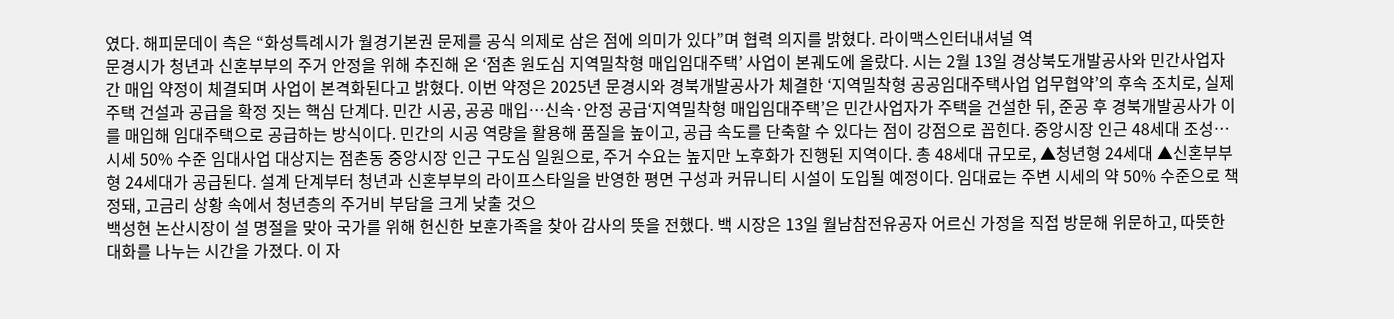였다. 해피문데이 측은 “화성특례시가 월경기본권 문제를 공식 의제로 삼은 점에 의미가 있다”며 협력 의지를 밝혔다. 라이맥스인터내셔널 역
문경시가 청년과 신혼부부의 주거 안정을 위해 추진해 온 ‘점촌 원도심 지역밀착형 매입임대주택’ 사업이 본궤도에 올랐다. 시는 2월 13일 경상북도개발공사와 민간사업자 간 매입 약정이 체결되며 사업이 본격화된다고 밝혔다. 이번 약정은 2025년 문경시와 경북개발공사가 체결한 ‘지역밀착형 공공임대주택사업 업무협약’의 후속 조치로, 실제 주택 건설과 공급을 확정 짓는 핵심 단계다. 민간 시공, 공공 매입…신속·안정 공급‘지역밀착형 매입임대주택’은 민간사업자가 주택을 건설한 뒤, 준공 후 경북개발공사가 이를 매입해 임대주택으로 공급하는 방식이다. 민간의 시공 역량을 활용해 품질을 높이고, 공급 속도를 단축할 수 있다는 점이 강점으로 꼽힌다. 중앙시장 인근 48세대 조성…시세 50% 수준 임대사업 대상지는 점촌동 중앙시장 인근 구도심 일원으로, 주거 수요는 높지만 노후화가 진행된 지역이다. 총 48세대 규모로, ▲청년형 24세대 ▲신혼부부형 24세대가 공급된다. 설계 단계부터 청년과 신혼부부의 라이프스타일을 반영한 평면 구성과 커뮤니티 시설이 도입될 예정이다. 임대료는 주변 시세의 약 50% 수준으로 책정돼, 고금리 상황 속에서 청년층의 주거비 부담을 크게 낮출 것으
백성현 논산시장이 설 명절을 맞아 국가를 위해 헌신한 보훈가족을 찾아 감사의 뜻을 전했다. 백 시장은 13일 월남참전유공자 어르신 가정을 직접 방문해 위문하고, 따뜻한 대화를 나누는 시간을 가졌다. 이 자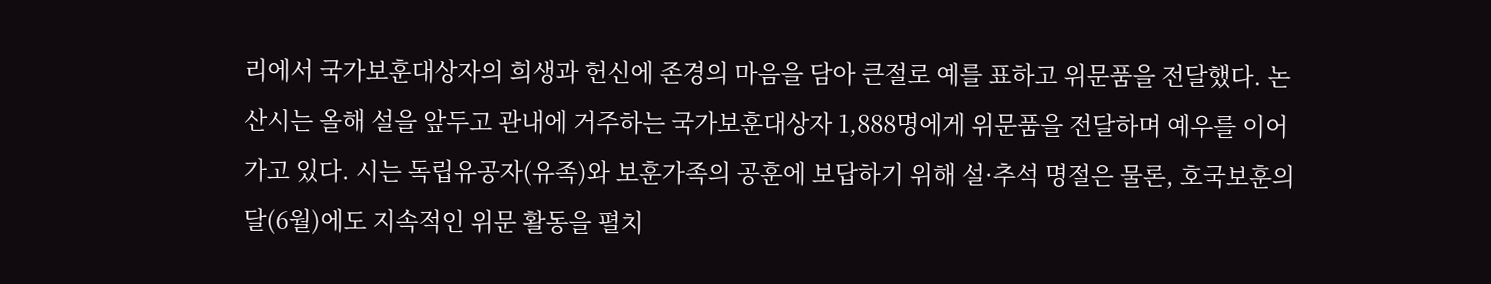리에서 국가보훈대상자의 희생과 헌신에 존경의 마음을 담아 큰절로 예를 표하고 위문품을 전달했다. 논산시는 올해 설을 앞두고 관내에 거주하는 국가보훈대상자 1,888명에게 위문품을 전달하며 예우를 이어가고 있다. 시는 독립유공자(유족)와 보훈가족의 공훈에 보답하기 위해 설·추석 명절은 물론, 호국보훈의 달(6월)에도 지속적인 위문 활동을 펼치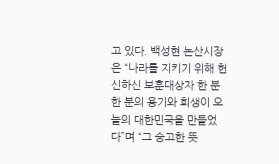고 있다. 백성현 논산시장은 “나라를 지키기 위해 헌신하신 보훈대상자 한 분 한 분의 용기와 희생이 오늘의 대한민국을 만들었다”며 “그 숭고한 뜻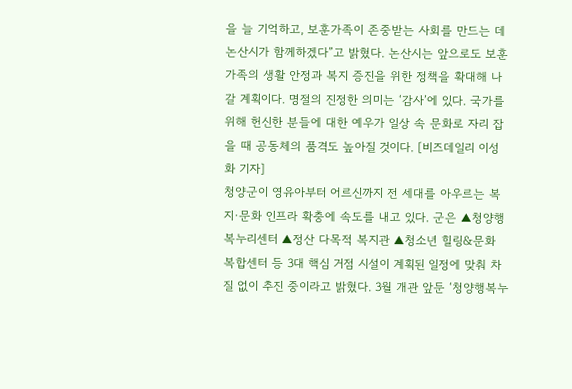을 늘 기억하고, 보훈가족이 존중받는 사회를 만드는 데 논산시가 함께하겠다”고 밝혔다. 논산시는 앞으로도 보훈가족의 생활 안정과 복지 증진을 위한 정책을 확대해 나갈 계획이다. 명절의 진정한 의미는 ‘감사’에 있다. 국가를 위해 헌신한 분들에 대한 예우가 일상 속 문화로 자리 잡을 때 공동체의 품격도 높아질 것이다. [비즈데일리 이성화 기자]
청양군이 영유아부터 어르신까지 전 세대를 아우르는 복지·문화 인프라 확충에 속도를 내고 있다. 군은 ▲청양행복누리센터 ▲정산 다목적 복지관 ▲청소년 힐링&문화 복합센터 등 3대 핵심 거점 시설이 계획된 일정에 맞춰 차질 없이 추진 중이라고 밝혔다. 3월 개관 앞둔 ‘청양행복누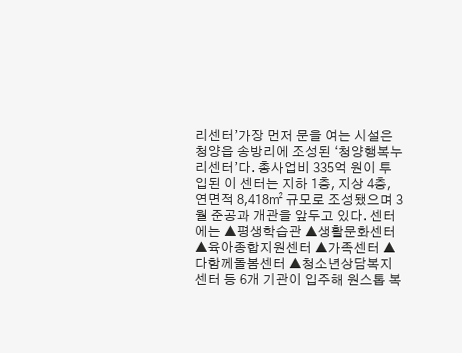리센터’가장 먼저 문을 여는 시설은 청양읍 송방리에 조성된 ‘청양행복누리센터’다. 총사업비 335억 원이 투입된 이 센터는 지하 1층, 지상 4층, 연면적 8,418㎡ 규모로 조성됐으며 3월 준공과 개관을 앞두고 있다. 센터에는 ▲평생학습관 ▲생활문화센터 ▲육아종합지원센터 ▲가족센터 ▲다함께돌봄센터 ▲청소년상담복지센터 등 6개 기관이 입주해 원스톱 복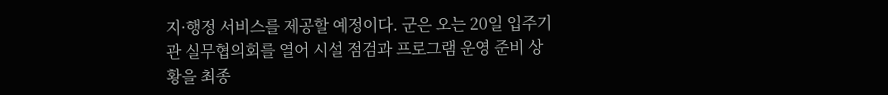지·행정 서비스를 제공할 예정이다. 군은 오는 20일 입주기관 실무협의회를 열어 시설 점검과 프로그램 운영 준비 상황을 최종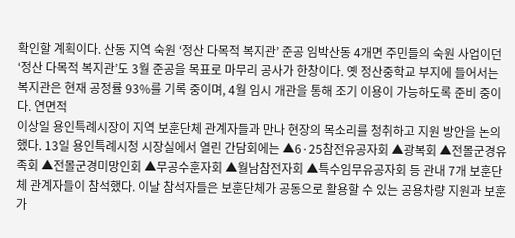확인할 계획이다. 산동 지역 숙원 ‘정산 다목적 복지관’ 준공 임박산동 4개면 주민들의 숙원 사업이던 ‘정산 다목적 복지관’도 3월 준공을 목표로 마무리 공사가 한창이다. 옛 정산중학교 부지에 들어서는 복지관은 현재 공정률 93%를 기록 중이며, 4월 임시 개관을 통해 조기 이용이 가능하도록 준비 중이다. 연면적
이상일 용인특례시장이 지역 보훈단체 관계자들과 만나 현장의 목소리를 청취하고 지원 방안을 논의했다. 13일 용인특례시청 시장실에서 열린 간담회에는 ▲6·25참전유공자회 ▲광복회 ▲전몰군경유족회 ▲전몰군경미망인회 ▲무공수훈자회 ▲월남참전자회 ▲특수임무유공자회 등 관내 7개 보훈단체 관계자들이 참석했다. 이날 참석자들은 보훈단체가 공동으로 활용할 수 있는 공용차량 지원과 보훈가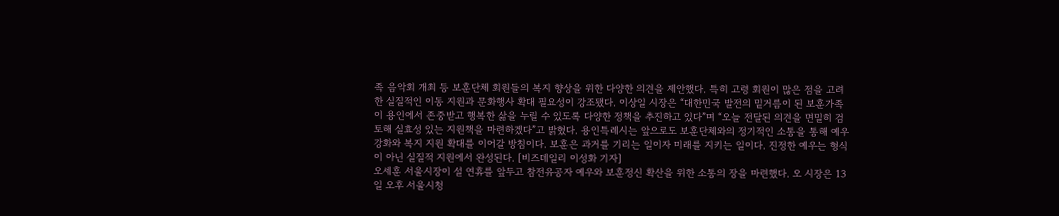족 음악회 개최 등 보훈단체 회원들의 복지 향상을 위한 다양한 의견을 제안했다. 특히 고령 회원이 많은 점을 고려한 실질적인 이동 지원과 문화행사 확대 필요성이 강조됐다. 이상일 시장은 “대한민국 발전의 밑거름이 된 보훈가족이 용인에서 존중받고 행복한 삶을 누릴 수 있도록 다양한 정책을 추진하고 있다”며 “오늘 전달된 의견을 면밀히 검토해 실효성 있는 지원책을 마련하겠다”고 밝혔다. 용인특례시는 앞으로도 보훈단체와의 정기적인 소통을 통해 예우 강화와 복지 지원 확대를 이어갈 방침이다. 보훈은 과거를 기리는 일이자 미래를 지키는 일이다. 진정한 예우는 형식이 아닌 실질적 지원에서 완성된다. [비즈데일리 이성화 기자]
오세훈 서울시장이 설 연휴를 앞두고 참전유공자 예우와 보훈정신 확산을 위한 소통의 장을 마련했다. 오 시장은 13일 오후 서울시청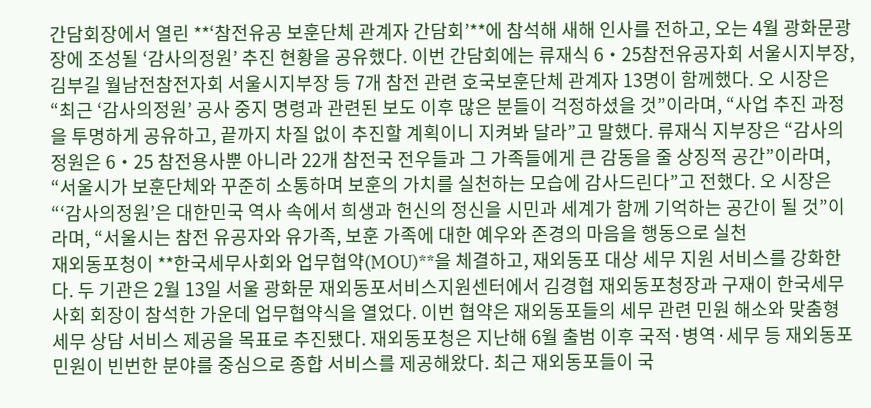간담회장에서 열린 **‘참전유공 보훈단체 관계자 간담회’**에 참석해 새해 인사를 전하고, 오는 4월 광화문광장에 조성될 ‘감사의정원’ 추진 현황을 공유했다. 이번 간담회에는 류재식 6‧25참전유공자회 서울시지부장, 김부길 월남전참전자회 서울시지부장 등 7개 참전 관련 호국보훈단체 관계자 13명이 함께했다. 오 시장은 “최근 ‘감사의정원’ 공사 중지 명령과 관련된 보도 이후 많은 분들이 걱정하셨을 것”이라며, “사업 추진 과정을 투명하게 공유하고, 끝까지 차질 없이 추진할 계획이니 지켜봐 달라”고 말했다. 류재식 지부장은 “감사의정원은 6‧25 참전용사뿐 아니라 22개 참전국 전우들과 그 가족들에게 큰 감동을 줄 상징적 공간”이라며, “서울시가 보훈단체와 꾸준히 소통하며 보훈의 가치를 실천하는 모습에 감사드린다”고 전했다. 오 시장은 “‘감사의정원’은 대한민국 역사 속에서 희생과 헌신의 정신을 시민과 세계가 함께 기억하는 공간이 될 것”이라며, “서울시는 참전 유공자와 유가족, 보훈 가족에 대한 예우와 존경의 마음을 행동으로 실천
재외동포청이 **한국세무사회와 업무협약(MOU)**을 체결하고, 재외동포 대상 세무 지원 서비스를 강화한다. 두 기관은 2월 13일 서울 광화문 재외동포서비스지원센터에서 김경협 재외동포청장과 구재이 한국세무사회 회장이 참석한 가운데 업무협약식을 열었다. 이번 협약은 재외동포들의 세무 관련 민원 해소와 맞춤형 세무 상담 서비스 제공을 목표로 추진됐다. 재외동포청은 지난해 6월 출범 이후 국적·병역·세무 등 재외동포 민원이 빈번한 분야를 중심으로 종합 서비스를 제공해왔다. 최근 재외동포들이 국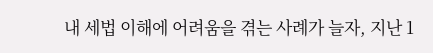내 세법 이해에 어려움을 겪는 사례가 늘자, 지난 1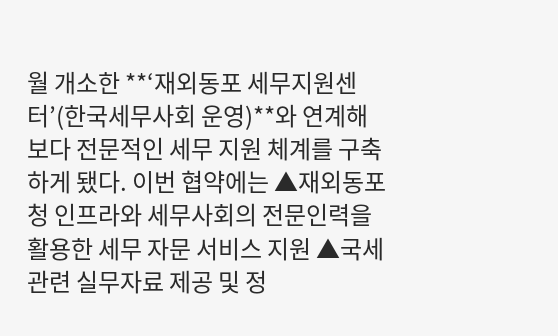월 개소한 **‘재외동포 세무지원센터’(한국세무사회 운영)**와 연계해 보다 전문적인 세무 지원 체계를 구축하게 됐다. 이번 협약에는 ▲재외동포청 인프라와 세무사회의 전문인력을 활용한 세무 자문 서비스 지원 ▲국세 관련 실무자료 제공 및 정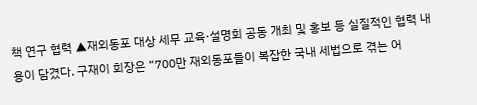책 연구 협력 ▲재외동포 대상 세무 교육·설명회 공동 개최 및 홍보 등 실질적인 협력 내용이 담겼다. 구재이 회장은 “700만 재외동포들이 복잡한 국내 세법으로 겪는 어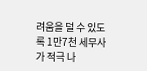려움을 덜 수 있도록 1만7천 세무사가 적극 나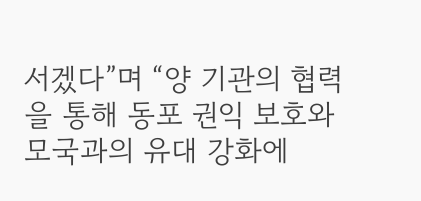서겠다”며 “양 기관의 협력을 통해 동포 권익 보호와 모국과의 유대 강화에